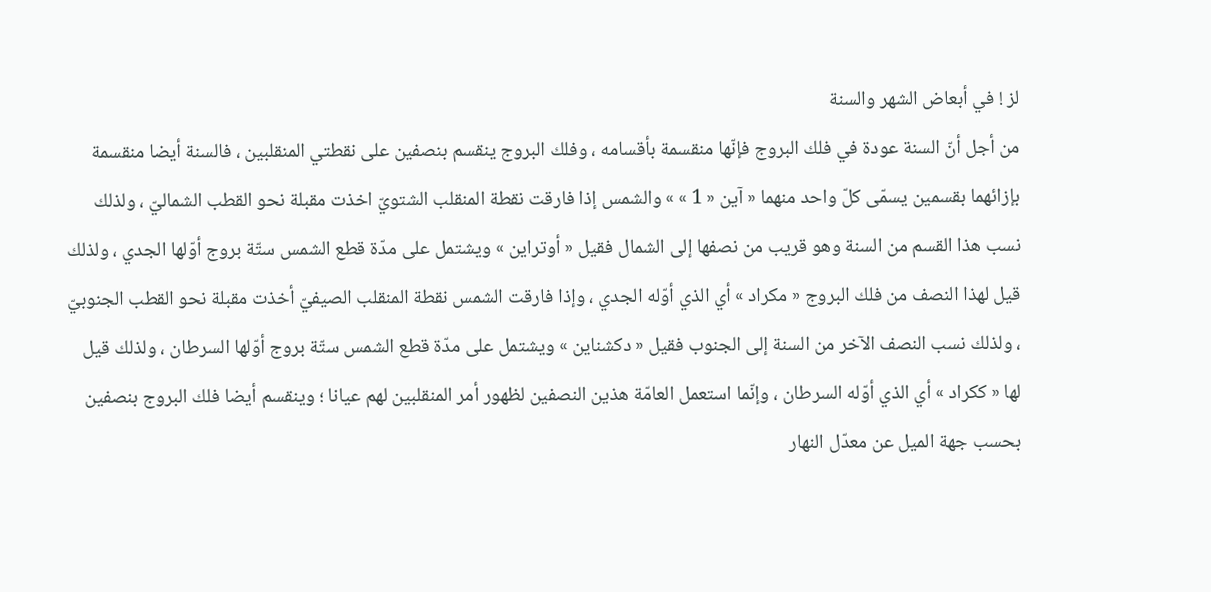لز ! في أبعاض الشهر والسنة
من أجل أنّ السنة عودة في فلك البروج فإنّها منقسمة بأقسامه ، وفلك البروج ينقسم بنصفين على نقطتي المنقلبين ، فالسنة أيضا منقسمة بإزائهما بقسمين يسمّى كلّ واحد منهما « آين « 1 » » والشمس إذا فارقت نقطة المنقلب الشتويّ اخذت مقبلة نحو القطب الشماليّ ، ولذلك نسب هذا القسم من السنة وهو قريب من نصفها إلى الشمال فقيل « أوتراين » ويشتمل على مدّة قطع الشمس ستّة بروج أوّلها الجدي ، ولذلك قيل لهذا النصف من فلك البروج « مكراد » أي الذي أوّله الجدي ، وإذا فارقت الشمس نقطة المنقلب الصيفيّ أخذت مقبلة نحو القطب الجنوبيّ ، ولذلك نسب النصف الآخر من السنة إلى الجنوب فقيل « دكشناين » ويشتمل على مدّة قطع الشمس ستّة بروج أوّلها السرطان ، ولذلك قيل لها « ككراد » أي الذي أوّله السرطان ، وإنّما استعمل العامّة هذين النصفين لظهور أمر المنقلبين لهم عيانا ؛ وينقسم أيضا فلك البروج بنصفين بحسب جهة الميل عن معدّل النهار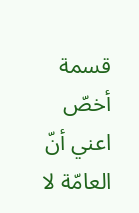قسمة أخصّ اعني أنّ العامّة لا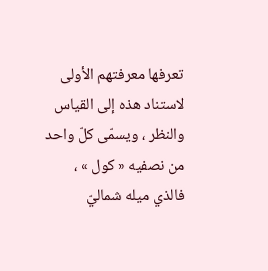تعرفها معرفتهم الأولى لاستناد هذه إلى القياس والنظر ، ويسمّى كلّ واحد من نصفيه « كول » ، فالذي ميله شماليّ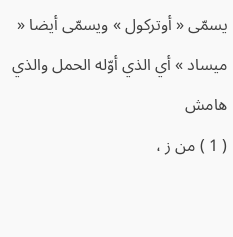يسمّى « أوتركول » ويسمّى أيضا « ميساد » أي الذي أوّله الحمل والذي
هامش
( 1 ) من ز ،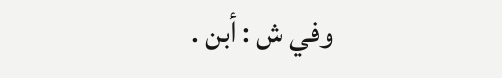وفي ش : أبن .